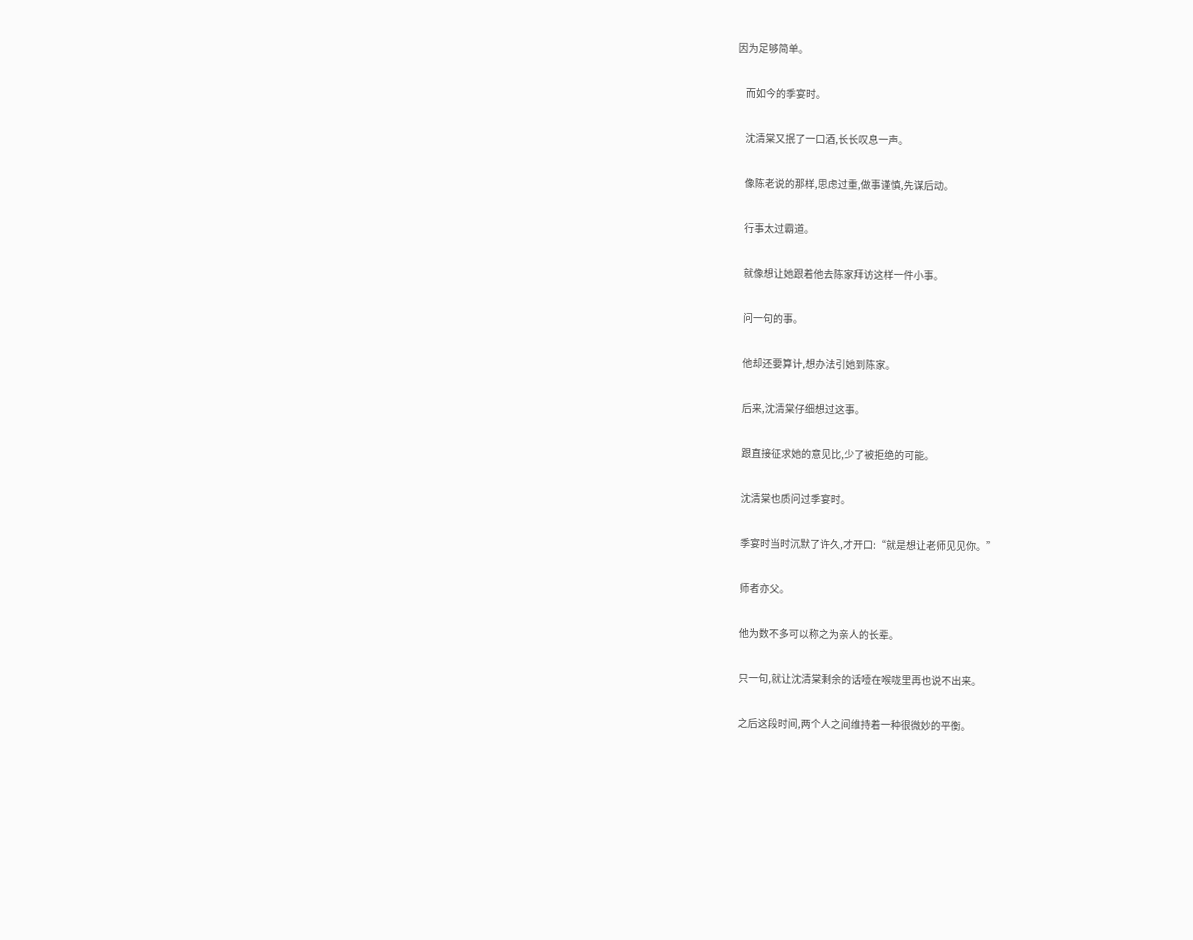因为足够简单。


    而如今的季宴时。


    沈清棠又抿了一口酒,长长叹息一声。


    像陈老说的那样,思虑过重,做事谨慎,先谋后动。


    行事太过霸道。


    就像想让她跟着他去陈家拜访这样一件小事。


    问一句的事。


    他却还要算计,想办法引她到陈家。


    后来,沈清棠仔细想过这事。


    跟直接征求她的意见比,少了被拒绝的可能。


    沈清棠也质问过季宴时。


    季宴时当时沉默了许久,才开口:“就是想让老师见见你。”


    师者亦父。


    他为数不多可以称之为亲人的长辈。


    只一句,就让沈清棠剩余的话噎在喉咙里再也说不出来。


    之后这段时间,两个人之间维持着一种很微妙的平衡。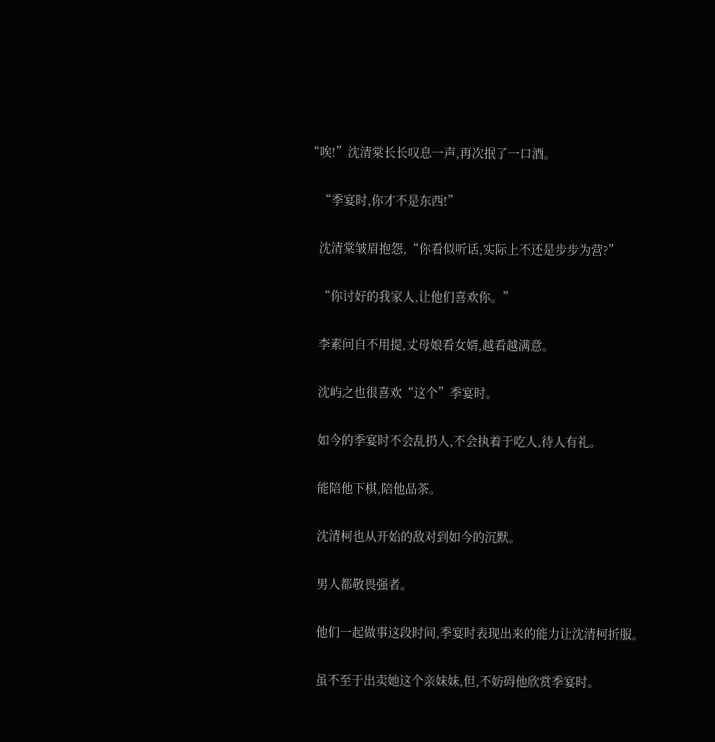“唉!”沈清棠长长叹息一声,再次抿了一口酒。


    “季宴时,你才不是东西!”


    沈清棠皱眉抱怨,“你看似听话,实际上不还是步步为营?”


    “你讨好的我家人,让他们喜欢你。”


    李素问自不用提,丈母娘看女婿,越看越满意。


    沈屿之也很喜欢“这个”季宴时。


    如今的季宴时不会乱扔人,不会执着于吃人,待人有礼。


    能陪他下棋,陪他品茶。


    沈清柯也从开始的敌对到如今的沉默。


    男人都敬畏强者。


    他们一起做事这段时间,季宴时表现出来的能力让沈清柯折服。


    虽不至于出卖她这个亲妹妹,但,不妨碍他欣赏季宴时。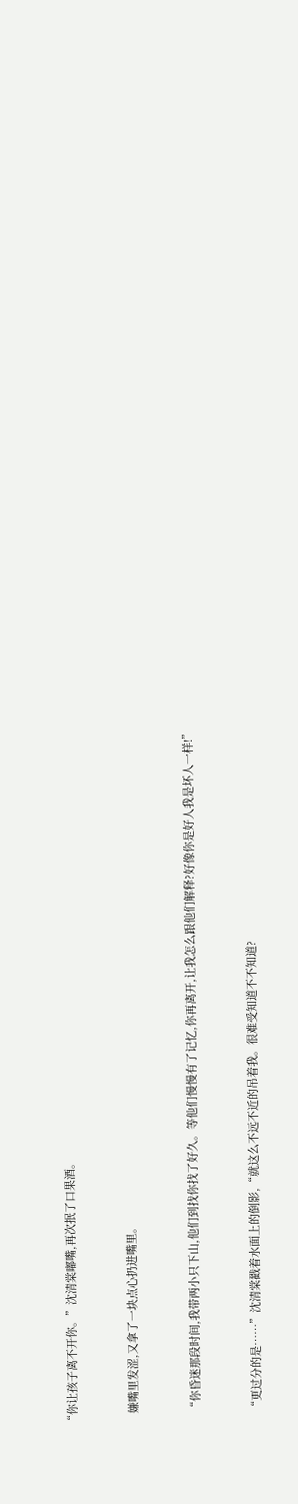“你让孩子离不开你。”沈清棠嘟嘴,再次抿了口果酒。


    嫌嘴里发涩,又拿了一块点心扔进嘴里。


    “你昏迷那段时间,我带两小只下山,他们到找你找了好久。等他们慢慢有了记忆,你再离开,让我怎么跟他们解释?好像你是好人我是坏人一样!”


    “更过分的是……”沈清棠戳着水面上的倒影,“就这么不远不近的吊着我。很难受知道不不知道?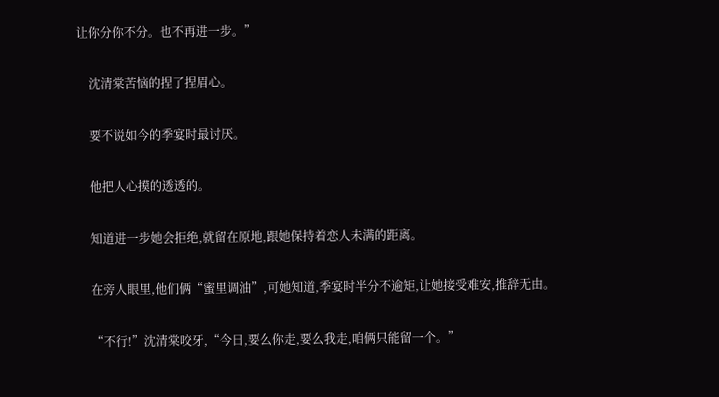让你分你不分。也不再进一步。”


    沈清棠苦恼的捏了捏眉心。


    要不说如今的季宴时最讨厌。


    他把人心摸的透透的。


    知道进一步她会拒绝,就留在原地,跟她保持着恋人未满的距离。


    在旁人眼里,他们俩“蜜里调油”,可她知道,季宴时半分不逾矩,让她接受难安,推辞无由。


    “不行!”沈清棠咬牙,“今日,要么你走,要么我走,咱俩只能留一个。”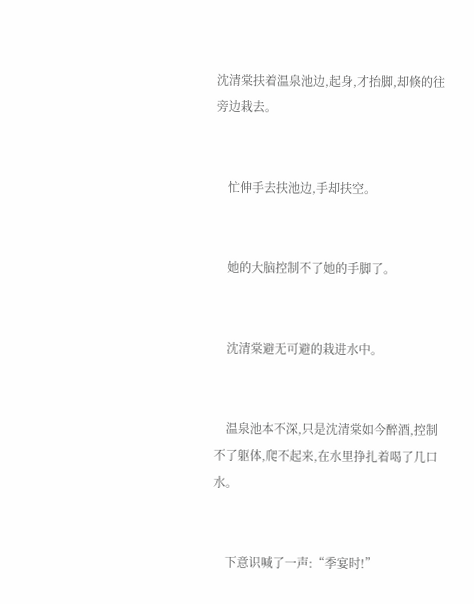沈清棠扶着温泉池边,起身,才抬脚,却倏的往旁边栽去。


    忙伸手去扶池边,手却扶空。


    她的大脑控制不了她的手脚了。


    沈清棠避无可避的栽进水中。


    温泉池本不深,只是沈清棠如今醉酒,控制不了躯体,爬不起来,在水里挣扎着喝了几口水。


    下意识喊了一声:“季宴时!”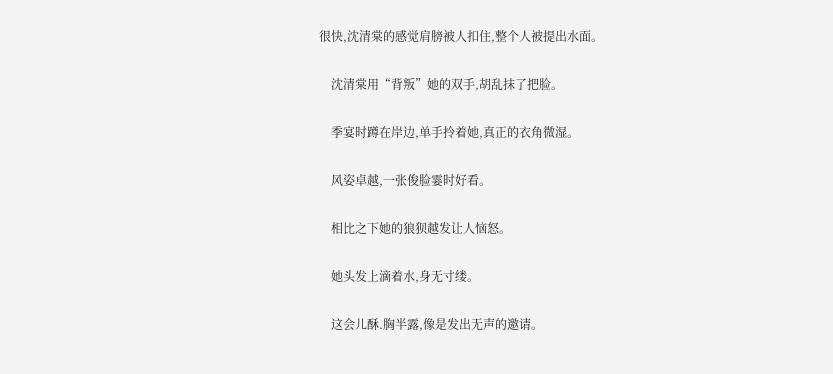很快,沈清棠的感觉肩膀被人扣住,整个人被提出水面。


    沈清棠用“背叛”她的双手,胡乱抹了把脸。


    季宴时蹲在岸边,单手拎着她,真正的衣角微湿。


    风姿卓越,一张俊脸霎时好看。


    相比之下她的狼狈越发让人恼怒。


    她头发上滴着水,身无寸缕。


    这会儿酥.胸半露,像是发出无声的邀请。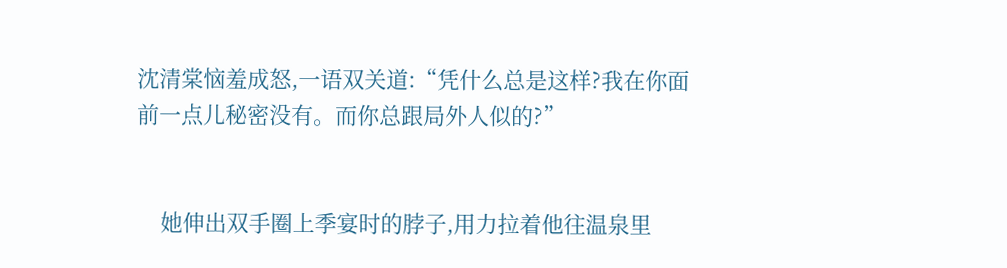沈清棠恼羞成怒,一语双关道:“凭什么总是这样?我在你面前一点儿秘密没有。而你总跟局外人似的?”


    她伸出双手圈上季宴时的脖子,用力拉着他往温泉里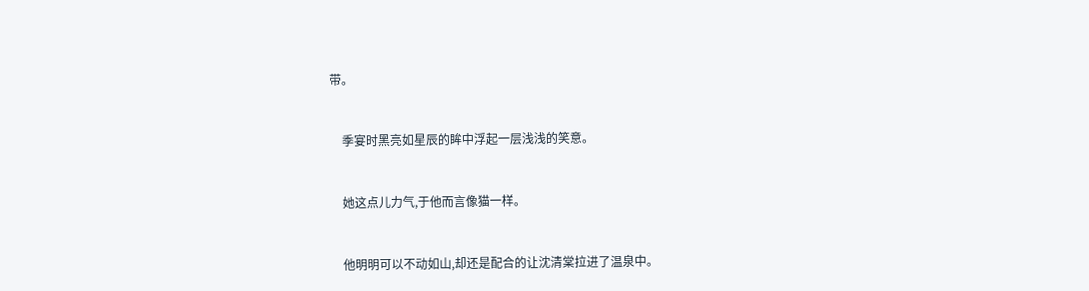带。


    季宴时黑亮如星辰的眸中浮起一层浅浅的笑意。


    她这点儿力气,于他而言像猫一样。


    他明明可以不动如山,却还是配合的让沈清棠拉进了温泉中。